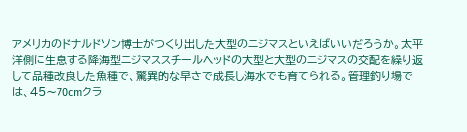アメリカのドナルドソン博士がつくり出した大型のニジマスといえばいいだろうか。太平洋側に生息する降海型ニジマススチールヘッドの大型と大型のニジマスの交配を繰り返して品種改良した魚種で、驚異的な早さで成長し海水でも育てられる。管理釣り場では、45〜70cmクラ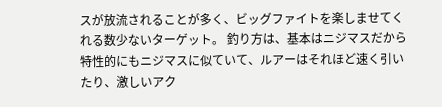スが放流されることが多く、ビッグファイトを楽しませてくれる数少ないターゲット。 釣り方は、基本はニジマスだから特性的にもニジマスに似ていて、ルアーはそれほど速く引いたり、激しいアク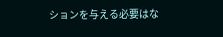ションを与える必要はな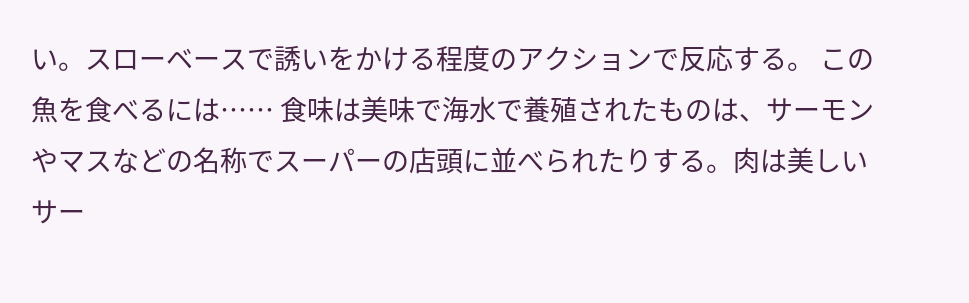い。スローベースで誘いをかける程度のアクションで反応する。 この魚を食べるには…… 食味は美味で海水で養殖されたものは、サーモンやマスなどの名称でスーパーの店頭に並べられたりする。肉は美しいサー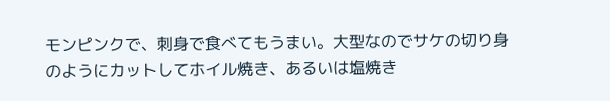モンピンクで、刺身で食べてもうまい。大型なのでサケの切り身のようにカットしてホイル焼き、あるいは塩焼き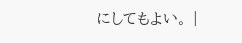にしてもよい。 |